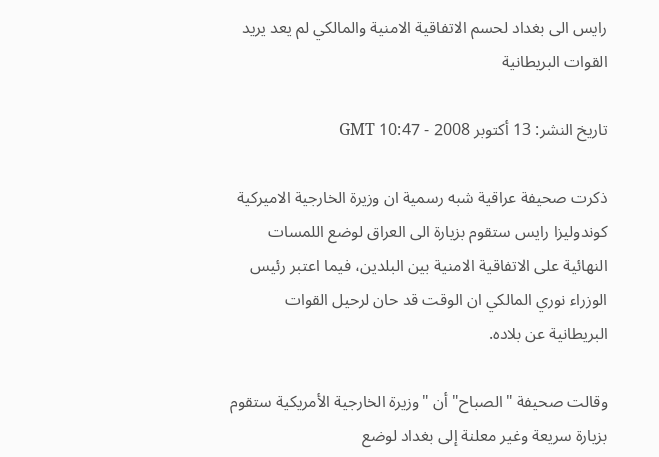رايس الى بغداد لحسم الاتفاقية الامنية والمالكي لم يعد يريد القوات البريطانية

تاريخ النشر: 13 أكتوبر 2008 - 10:47 GMT

ذكرت صحيفة عراقية شبه رسمية ان وزيرة الخارجية الاميركية كوندوليزا رايس ستقوم بزيارة الى العراق لوضع اللمسات النهائية على الاتفاقية الامنية بين البلدين، فيما اعتبر رئيس الوزراء نوري المالكي ان الوقت قد حان لرحيل القوات البريطانية عن بلاده.

وقالت صحيفة "الصباح" أن "وزيرة الخارجية الأمريكية ستقوم بزيارة سريعة وغير معلنة إلى بغداد لوضع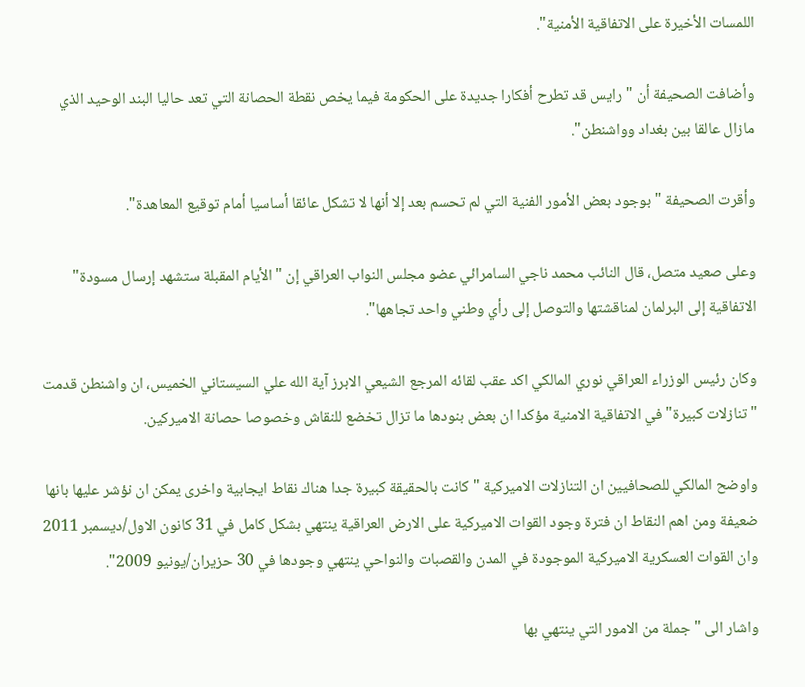اللمسات الأخيرة على الاتفاقية الأمنية".

وأضافت الصحيفة أن "رايس قد تطرح أفكارا جديدة على الحكومة فيما يخص نقطة الحصانة التي تعد حاليا البند الوحيد الذي مازال عالقا بين بغداد وواشنطن".

وأقرت الصحيفة " بوجود بعض الأمور الفنية التي لم تحسم بعد إلا أنها لا تشكل عائقا أساسيا أمام توقيع المعاهدة".

وعلى صعيد متصل، قال النائب محمد ناجي السامرائي عضو مجلس النواب العراقي إن "الأيام المقبلة ستشهد إرسال مسودة" الاتفاقية إلى البرلمان لمناقشتها والتوصل إلى رأي وطني واحد تجاهها".

وكان رئيس الوزراء العراقي نوري المالكي اكد عقب لقائه المرجع الشيعي الابرز آية الله علي السيستاني الخميس، ان واشنطن قدمت "تنازلات كبيرة" في الاتفاقية الامنية مؤكدا ان بعض بنودها ما تزال تخضع للنقاش وخصوصا حصانة الاميركين.

واوضح المالكي للصحافيين ان التنازلات الاميركية "كانت بالحقيقة كبيرة جدا هناك نقاط ايجابية واخرى يمكن ان نؤشر عليها بانها ضعيفة ومن اهم النقاط ان فترة وجود القوات الاميركية على الارض العراقية ينتهي بشكل كامل في 31 كانون الاول/ديسمبر 2011 وان القوات العسكرية الاميركية الموجودة في المدن والقصبات والنواحي ينتهي وجودها في 30 حزيران/يونيو 2009".

واشار الى "جملة من الامور التي ينتهي بها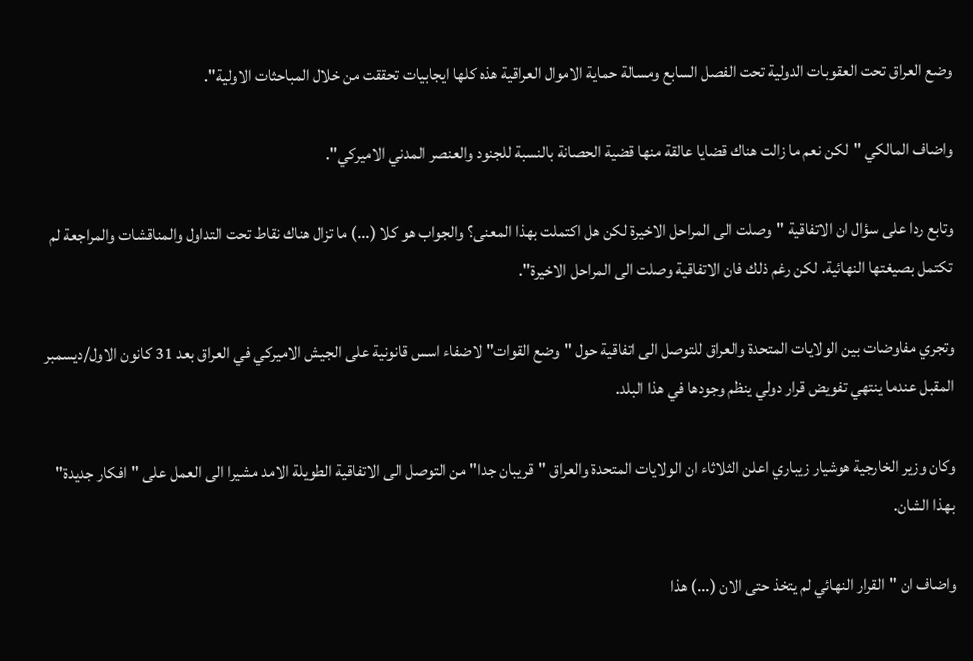وضع العراق تحت العقوبات الدولية تحت الفصل السابع ومسالة حماية الاموال العراقية هذه كلها ايجابيات تحققت من خلال المباحثات الاولية".

واضاف المالكي "لكن نعم ما زالت هناك قضايا عالقة منها قضية الحصانة بالنسبة للجنود والعنصر المدني الاميركي".

وتابع ردا على سؤال ان الاتفاقية "وصلت الى المراحل الاخيرة لكن هل اكتملت بهذا المعنى؟ والجواب هو كلا (...) ما تزال هناك نقاط تحت التداول والمناقشات والمراجعة لم تكتمل بصيغتها النهائية. لكن رغم ذلك فان الاتفاقية وصلت الى المراحل الاخيرة".

وتجري مفاوضات بين الولايات المتحدة والعراق للتوصل الى اتفاقية حول "وضع القوات" لاضفاء اسس قانونية على الجيش الاميركي في العراق بعد 31 كانون الاول/ديسمبر المقبل عندما ينتهي تفويض قرار دولي ينظم وجودها في هذا البلد.

وكان وزير الخارجية هوشيار زيباري اعلن الثلاثاء ان الولايات المتحدة والعراق "قريبان جدا" من التوصل الى الاتفاقية الطويلة الامد مشيرا الى العمل على "افكار جديدة" بهذا الشان.

واضاف ان "القرار النهائي لم يتخذ حتى الان (...) هذا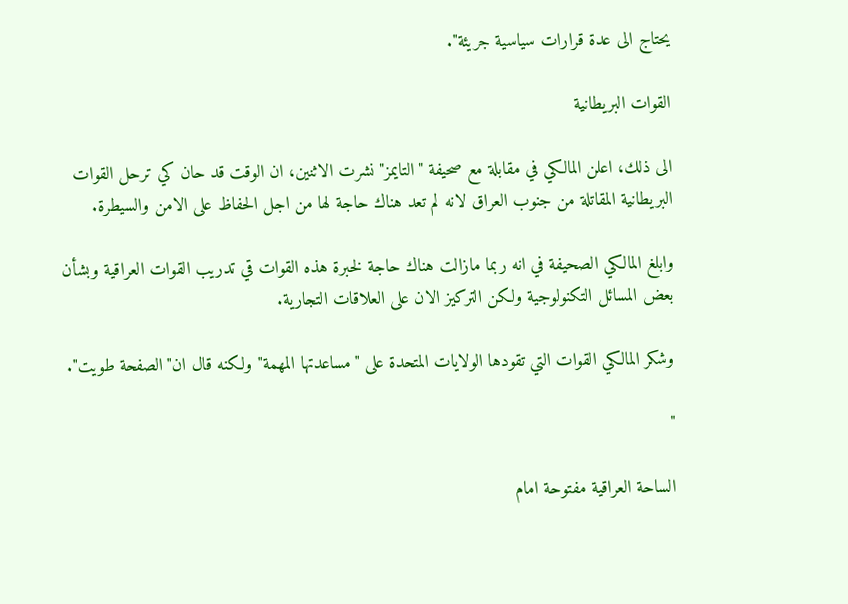يحتاج الى عدة قرارات سياسية جريئة".

القوات البريطانية

الى ذلك، اعلن المالكي في مقابلة مع صحيفة "التايمز" نشرت الاثنين، ان الوقت قد حان كي ترحل القوات البريطانية المقاتلة من جنوب العراق لانه لم تعد هناك حاجة لها من اجل الحفاظ على الامن والسيطرة.

وابلغ المالكي الصحيفة في انه ربما مازالت هناك حاجة لخبرة هذه القوات قي تدريب القوات العراقية وبشأن بعض المسائل التكنولوجية ولكن التركيز الان على العلاقات التجارية.

وشكر المالكي القوات التي تقودها الولايات المتحدة على "مساعدتها المهمة" ولكنه قال ان"الصفحة طويت".

"

الساحة العراقية مفتوحة امام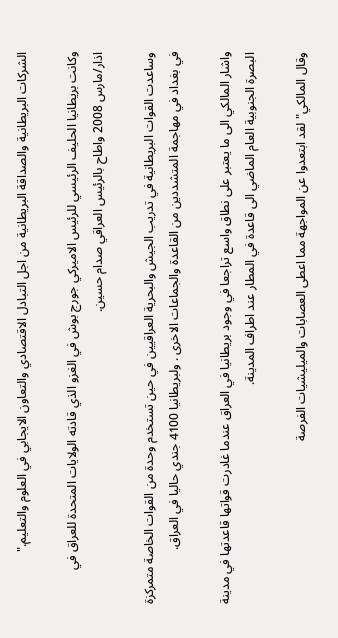الشركات البريطانية والصداقة البريطانية من اجل التبادل الاقتصادي والتعاون الايجابي في العلوم والتعليم."

وكانت بريطانيا الحليف الرئيسي للرئيس الاميركي جورج بوش في الغزو الذي قادته الولايات المتحدة للعراق في اذار/مارس 2008 واطاح بالرئيس العراقي صدام حسين.

وساعدت القوات البريطانية في تدريب الجيش والبحرية العراقيين في حين تستخدم وحدة من القوات الخاصة متمركزة في بغداد في مهاجمة المتشددين من القاعدة والجماعات الاخرى . ولبريطانيا 4100 جندي حاليا في العراق.

واشار المالكي الى ما يعتبر على نطاق واسع تراجعا في وجود بريطانيا في العراق عندما غادرت قواتها قاعدتها في مدينة البصرة الجنوبية العام الماضي الى قاعدة في المطار عند اطراف المدينة.

وقال المالكي"لقد ابتعدوا عن المواجهة مما اعطى العصابات والميليشيات الفرصة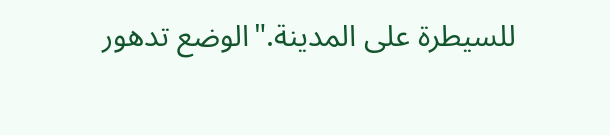للسيطرة على المدينة."الوضع تدهور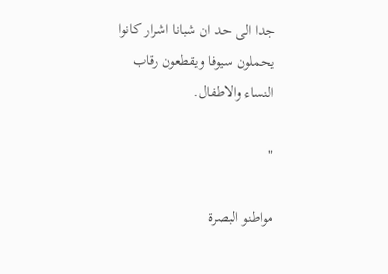جدا الى حد ان شبانا اشرار كانوا يحملون سيوفا ويقطعون رقاب النساء والاطفال.

"

مواطنو البصرة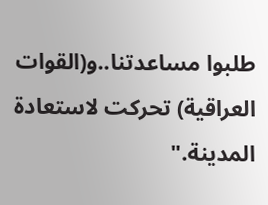طلبوا مساعدتنا..و(القوات العراقية) تحركت لاستعادة المدينة."